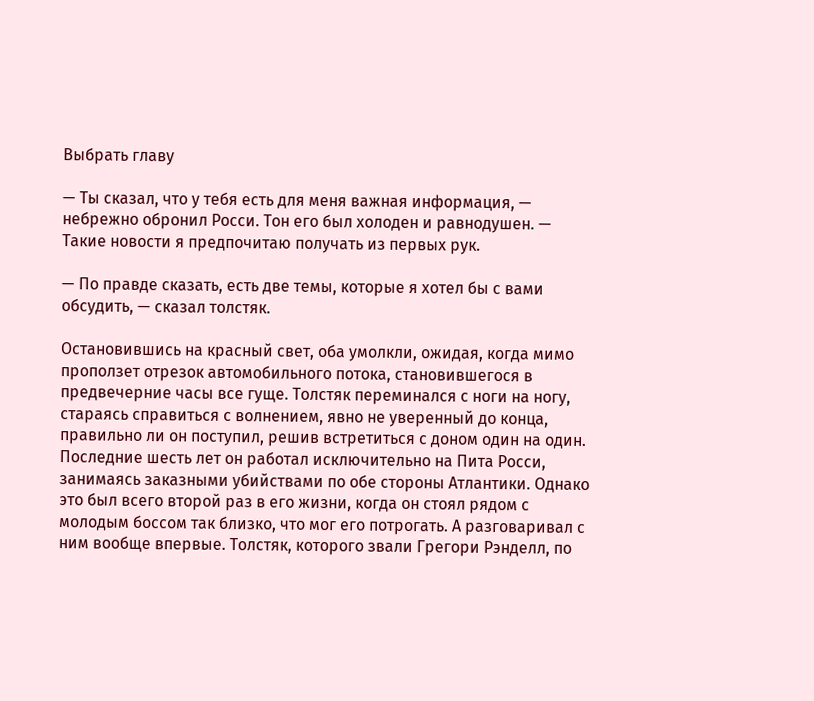Выбрать главу

— Ты сказал, что у тебя есть для меня важная информация, — небрежно обронил Росси. Тон его был холоден и равнодушен. — Такие новости я предпочитаю получать из первых рук.

— По правде сказать, есть две темы, которые я хотел бы с вами обсудить, — сказал толстяк.

Остановившись на красный свет, оба умолкли, ожидая, когда мимо проползет отрезок автомобильного потока, становившегося в предвечерние часы все гуще. Толстяк переминался с ноги на ногу, стараясь справиться с волнением, явно не уверенный до конца, правильно ли он поступил, решив встретиться с доном один на один. Последние шесть лет он работал исключительно на Пита Росси, занимаясь заказными убийствами по обе стороны Атлантики. Однако это был всего второй раз в его жизни, когда он стоял рядом с молодым боссом так близко, что мог его потрогать. А разговаривал с ним вообще впервые. Толстяк, которого звали Грегори Рэнделл, по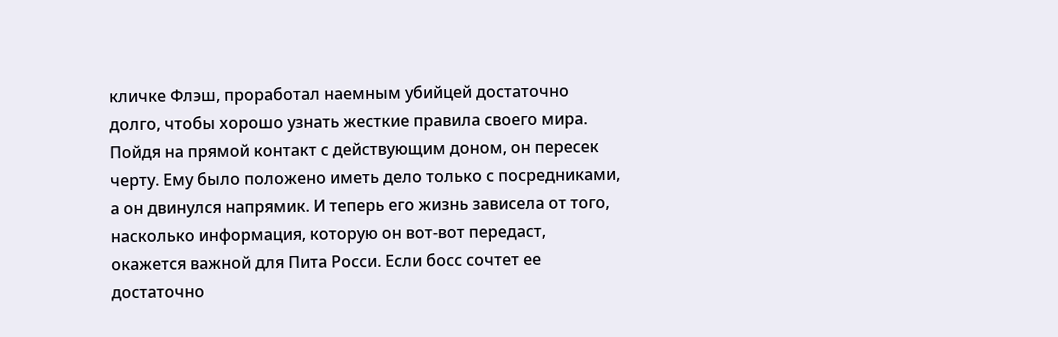кличке Флэш, проработал наемным убийцей достаточно долго, чтобы хорошо узнать жесткие правила своего мира. Пойдя на прямой контакт с действующим доном, он пересек черту. Ему было положено иметь дело только с посредниками, а он двинулся напрямик. И теперь его жизнь зависела от того, насколько информация, которую он вот-вот передаст, окажется важной для Пита Росси. Если босс сочтет ее достаточно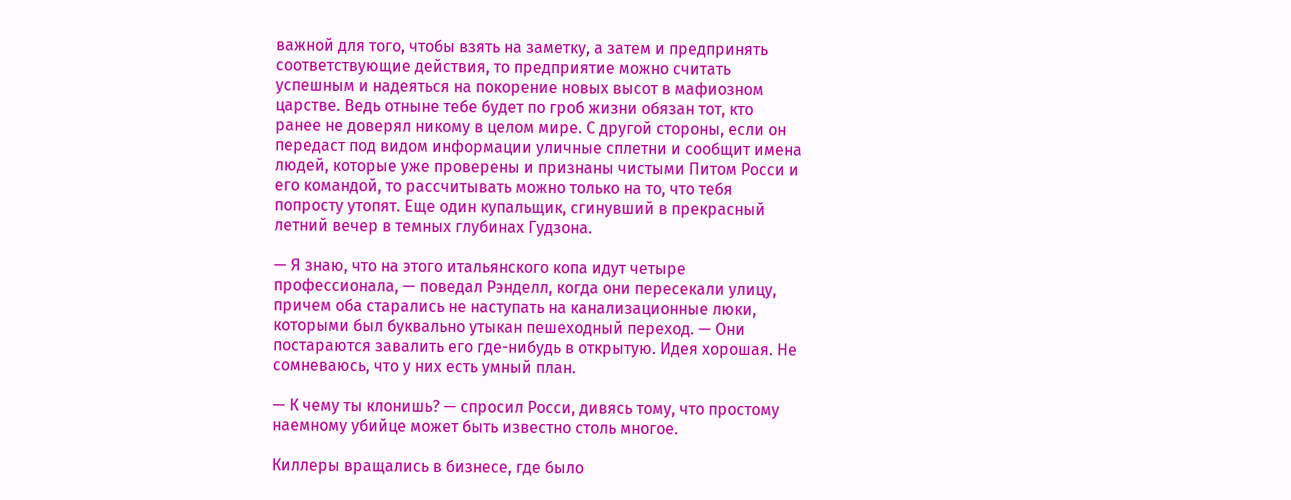важной для того, чтобы взять на заметку, а затем и предпринять соответствующие действия, то предприятие можно считать успешным и надеяться на покорение новых высот в мафиозном царстве. Ведь отныне тебе будет по гроб жизни обязан тот, кто ранее не доверял никому в целом мире. С другой стороны, если он передаст под видом информации уличные сплетни и сообщит имена людей, которые уже проверены и признаны чистыми Питом Росси и его командой, то рассчитывать можно только на то, что тебя попросту утопят. Еще один купальщик, сгинувший в прекрасный летний вечер в темных глубинах Гудзона.

— Я знаю, что на этого итальянского копа идут четыре профессионала, — поведал Рэнделл, когда они пересекали улицу, причем оба старались не наступать на канализационные люки, которыми был буквально утыкан пешеходный переход. — Они постараются завалить его где-нибудь в открытую. Идея хорошая. Не сомневаюсь, что у них есть умный план.

— К чему ты клонишь? — спросил Росси, дивясь тому, что простому наемному убийце может быть известно столь многое.

Киллеры вращались в бизнесе, где было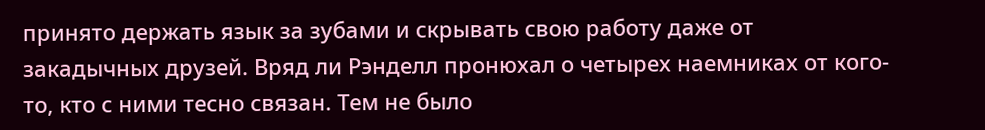принято держать язык за зубами и скрывать свою работу даже от закадычных друзей. Вряд ли Рэнделл пронюхал о четырех наемниках от кого-то, кто с ними тесно связан. Тем не было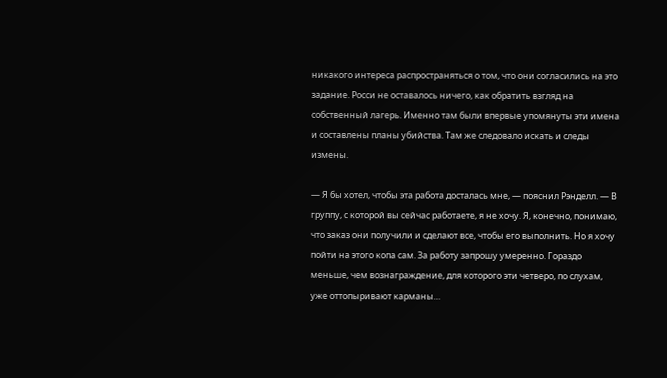никакого интереса распространяться о том, что они согласились на это задание. Росси не оставалось ничего, как обратить взгляд на собственный лагерь. Именно там были впервые упомянуты эти имена и составлены планы убийства. Там же следовало искать и следы измены.

— Я бы хотел, чтобы эта работа досталась мне, — пояснил Рэнделл. — В группу, с которой вы сейчас работаете, я не хочу. Я, конечно, понимаю, что заказ они получили и сделают все, чтобы его выполнить. Но я хочу пойти на этого копа сам. За работу запрошу умеренно. Гораздо меньше, чем вознаграждение, для которого эти четверо, по слухам, уже оттопыривают карманы…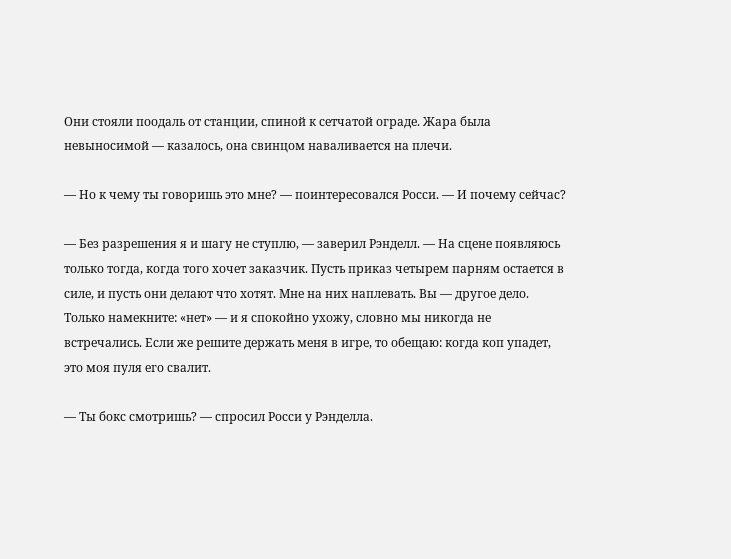Они стояли поодаль от станции, спиной к сетчатой ограде. Жара была невыносимой — казалось, она свинцом наваливается на плечи.

— Но к чему ты говоришь это мне? — поинтересовался Росси. — И почему сейчас?

— Без разрешения я и шагу не ступлю, — заверил Рэнделл. — На сцене появляюсь только тогда, когда того хочет заказчик. Пусть приказ четырем парням остается в силе, и пусть они делают что хотят. Мне на них наплевать. Вы — другое дело. Только намекните: «нет» — и я спокойно ухожу, словно мы никогда не встречались. Если же решите держать меня в игре, то обещаю: когда коп упадет, это моя пуля его свалит.

— Ты бокс смотришь? — спросил Росси у Рэнделла.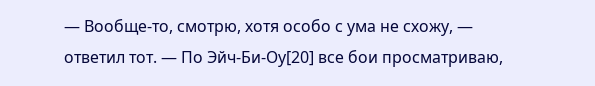— Вообще-то, смотрю, хотя особо с ума не схожу, — ответил тот. — По Эйч-Би-Оу[20] все бои просматриваю,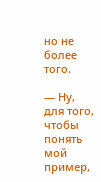но не более того.

— Ну, для того, чтобы понять мой пример,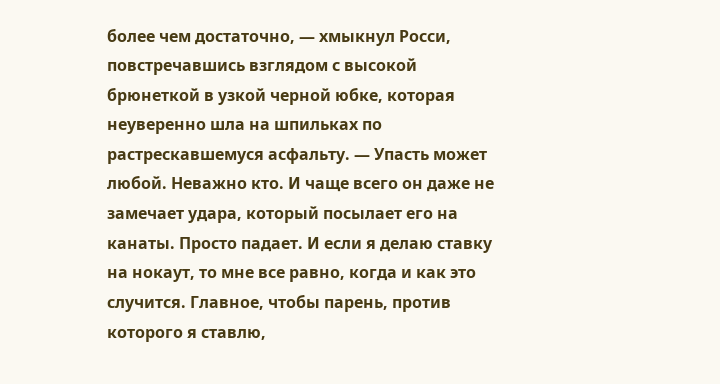более чем достаточно, — хмыкнул Росси, повстречавшись взглядом с высокой брюнеткой в узкой черной юбке, которая неуверенно шла на шпильках по растрескавшемуся асфальту. — Упасть может любой. Неважно кто. И чаще всего он даже не замечает удара, который посылает его на канаты. Просто падает. И если я делаю ставку на нокаут, то мне все равно, когда и как это случится. Главное, чтобы парень, против которого я ставлю,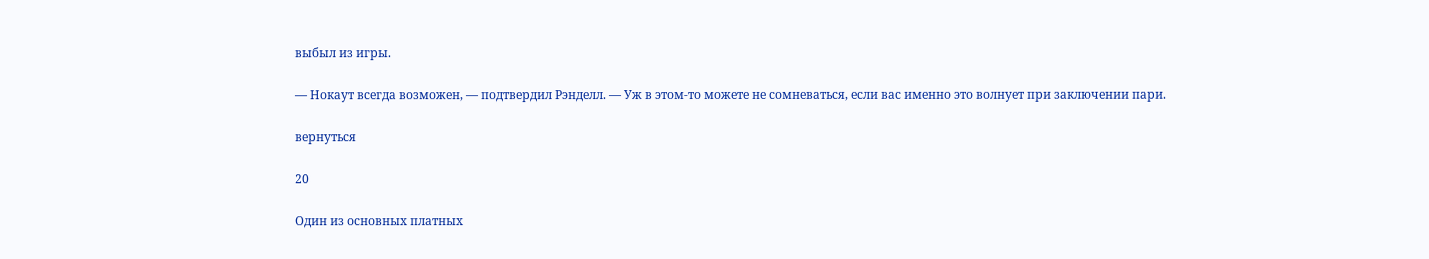выбыл из игры.

— Нокаут всегда возможен, — подтвердил Рэнделл. — Уж в этом-то можете не сомневаться, если вас именно это волнует при заключении пари.

вернуться

20

Один из основных платных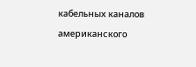кабельных каналов американского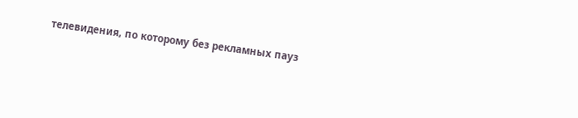телевидения, по которому без рекламных пауз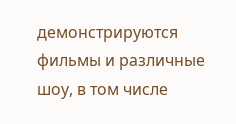демонстрируются фильмы и различные шоу, в том числе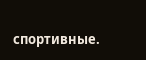спортивные.